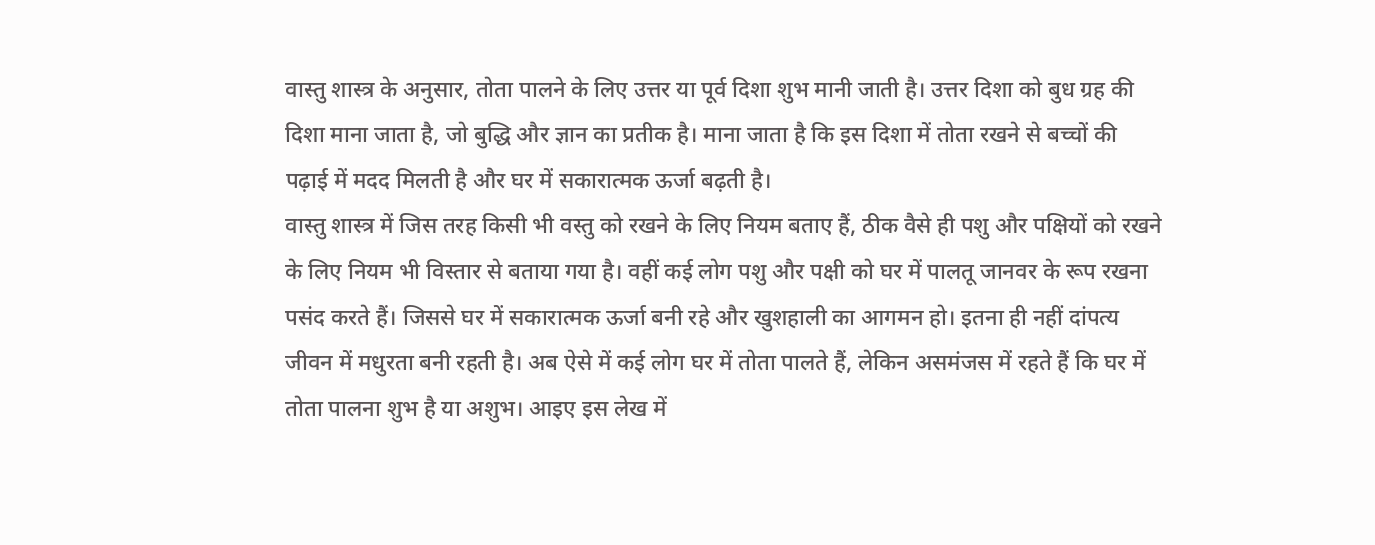वास्तु शास्त्र के अनुसार, तोता पालने के लिए उत्तर या पूर्व दिशा शुभ मानी जाती है। उत्तर दिशा को बुध ग्रह की दिशा माना जाता है, जो बुद्धि और ज्ञान का प्रतीक है। माना जाता है कि इस दिशा में तोता रखने से बच्चों की पढ़ाई में मदद मिलती है और घर में सकारात्मक ऊर्जा बढ़ती है।
वास्तु शास्त्र में जिस तरह किसी भी वस्तु को रखने के लिए नियम बताए हैं, ठीक वैसे ही पशु और पक्षियों को रखने के लिए नियम भी विस्तार से बताया गया है। वहीं कई लोग पशु और पक्षी को घर में पालतू जानवर के रूप रखना पसंद करते हैं। जिससे घर में सकारात्मक ऊर्जा बनी रहे और खुशहाली का आगमन हो। इतना ही नहीं दांपत्य जीवन में मधुरता बनी रहती है। अब ऐसे में कई लोग घर में तोता पालते हैं, लेकिन असमंजस में रहते हैं कि घर में तोता पालना शुभ है या अशुभ। आइए इस लेख में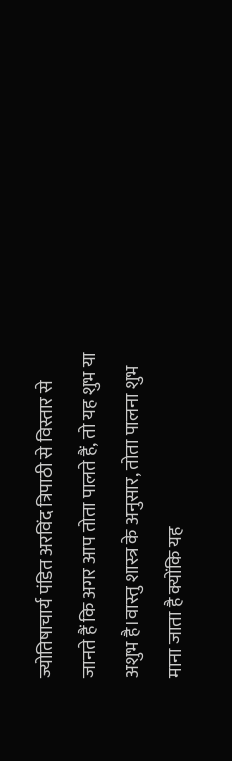ज्योतिषाचार्य पंडित अरविंद त्रिपाठी से विस्तार से जानते हैं कि अगर आप तोता पालते हैं, तो यह शुभ या अशुभ है।वास्तु शास्त्र के अनुसार, तोता पालना शुभ माना जाता है क्योंकि यह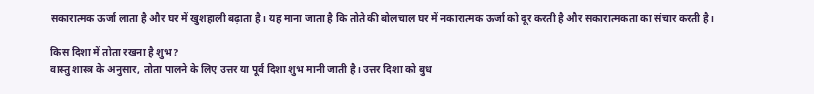सकारात्मक ऊर्जा लाता है और घर में खुशहाली बढ़ाता है। यह माना जाता है कि तोते की बोलचाल घर में नकारात्मक ऊर्जा को दूर करती है और सकारात्मकता का संचार करती है।

किस दिशा में तोता रखना है शुभ?
वास्तु शास्त्र के अनुसार, तोता पालने के लिए उत्तर या पूर्व दिशा शुभ मानी जाती है। उत्तर दिशा को बुध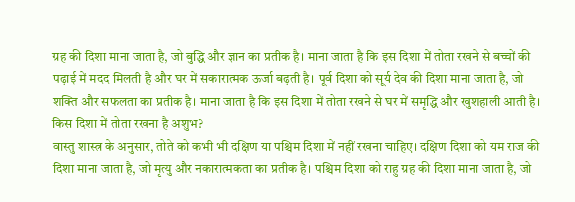ग्रह की दिशा माना जाता है, जो बुद्धि और ज्ञान का प्रतीक है। माना जाता है कि इस दिशा में तोता रखने से बच्चों की पढ़ाई में मदद मिलती है और घर में सकारात्मक ऊर्जा बढ़ती है। पूर्व दिशा को सूर्य देव की दिशा माना जाता है, जो शक्ति और सफलता का प्रतीक है। माना जाता है कि इस दिशा में तोता रखने से घर में समृद्धि और खुशहाली आती है।
किस दिशा में तोता रखना है अशुभ?
वास्तु शास्त्र के अनुसार, तोते को कभी भी दक्षिण या पश्चिम दिशा में नहीं रखना चाहिए। दक्षिण दिशा को यम राज की दिशा माना जाता है, जो मृत्यु और नकारात्मकता का प्रतीक है। पश्चिम दिशा को राहु ग्रह की दिशा माना जाता है, जो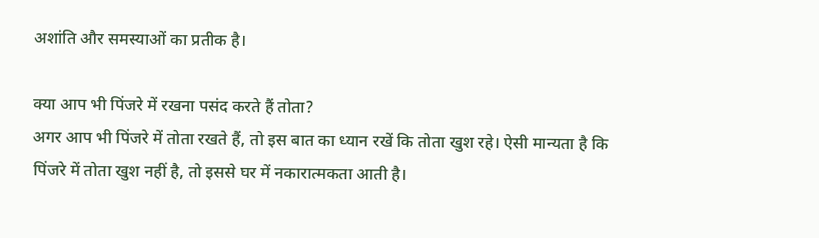अशांति और समस्याओं का प्रतीक है।

क्या आप भी पिंजरे में रखना पसंद करते हैं तोता?
अगर आप भी पिंजरे में तोता रखते हैं, तो इस बात का ध्यान रखें कि तोता खुश रहे। ऐसी मान्यता है कि पिंजरे में तोता खुश नहीं है, तो इससे घर में नकारात्मकता आती है।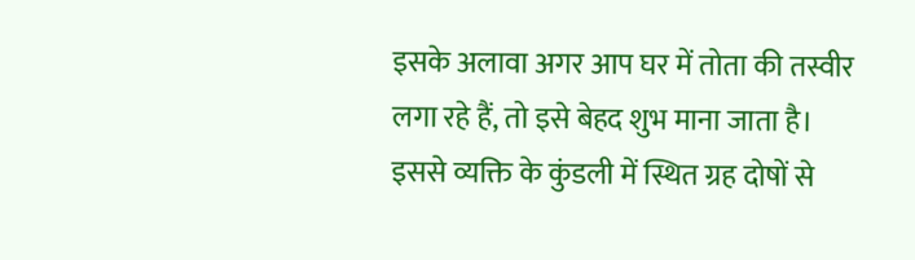इसके अलावा अगर आप घर में तोता की तस्वीर लगा रहे हैं, तो इसे बेहद शुभ माना जाता है। इससे व्यक्ति के कुंडली में स्थित ग्रह दोषों से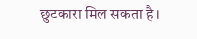छुटकारा मिल सकता है।